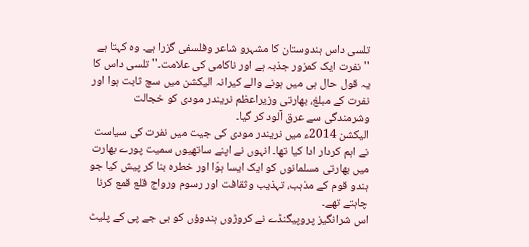تلسی داس ہندوستان کا مشہرو شاعر وفلسفی گزرا ہے۔ وہ کہتا ہے ''نفرت ایک کمزور جذبہ ہے اور ناکامی کی علامت۔'' تلسی داس کا یہ قول حال ہی میں ہونے والے کیرانہ الیکشن میں سچ ثابت ہوا اور نفرت کے مبلغ، بھارتی وزیراعظم نریندر مودی کو خجالت وشرمندگی سے عرق آلود کر گیا۔
الیکشن 2014ء میں نریندر مودی کی جیت میں نفرت کی سیاست نے اہم کردار ادا کیا تھا۔ انہوں نے اپنے ساتھیوں سمیت پورے بھارت میں بھارتی مسلمانوں کو ایک ایسا ہوّا اور خطرہ بنا کر پیش کیا جو ہندو قوم کے مذہب، تہذیب وثقافت اور رسوم ورواج قلع قمع کرنا چاہتے تھے۔
اس شرانگیز پروپیگنڈے نے کروڑوں ہندوؤں کو بی جے پی کے پلیٹ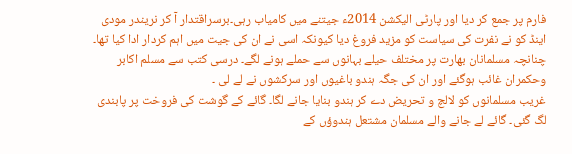فارم پر جمع کر دیا اور پارٹی الیکشن 2014ء جیتنے میں کامیاب رہی۔برسراقتدار آ کر نریندر مودی اینڈ کو نے نفرت کی سیاست کو مزید فروغ دیا کیونکہ اسی نے ان کی جیت میں اہم کردار ادا کیا تھا۔ چنانچہ مسلمانان بھارت پر مختلف حیلے بہانوں سے حملے ہونے لگے۔ درسی کتب سے مسلم اکابر وحکمران غائب ہوگئے اور ان کی جگہ ہندو باغیوں اور سرکشوں نے لے لی ۔
غریب مسلمانوں کو لالچ و تحریض دے کر ہندو بنایا جانے لگا۔ گائے کے گوشت کی فروخت پر پابندی لگ گئی۔ گائے لے جانے والے مسلمان مشتعل ہندوؤں کے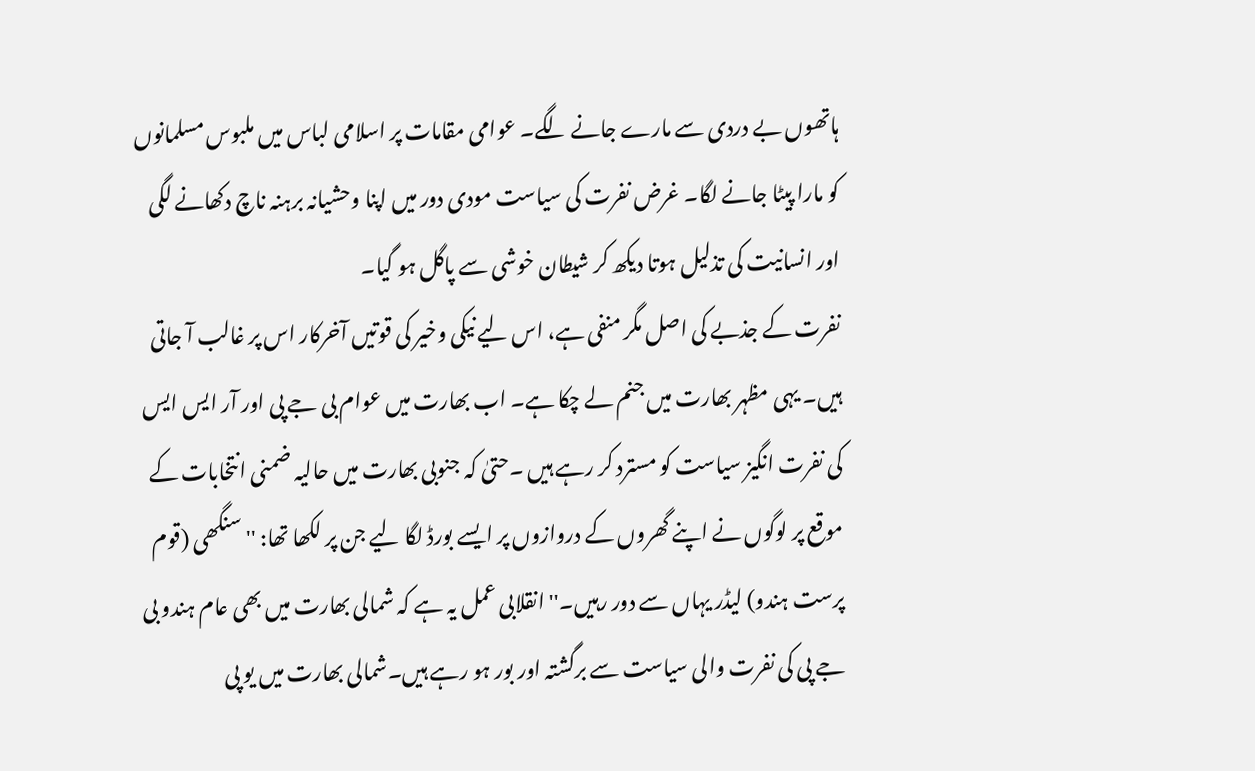ہاتھوں بے دردی سے مارے جانے لگے۔ عوامی مقامات پر اسلامی لباس میں ملبوس مسلمانوں کو مارا پیٹا جانے لگا۔ غرض نفرت کی سیاست مودی دور میں اپنا وحشیانہ برہنہ ناچ دکھانے لگی اور انسانیت کی تذلیل ہوتا دیکھ کر شیطان خوشی سے پاگل ہو گیا۔
نفرت کے جذبے کی اصل مگر منفی ہے، اس لیے نیکی وخیر کی قوتیں آخرکار اس پر غالب آ جاتی ہیں۔ یہی مظہر بھارت میں جنم لے چکا ہے۔ اب بھارت میں عوام بی جے پی اور آر ایس ایس کی نفرت انگیز سیاست کو مسترد کر رہے ہیں ۔حتیٰ کہ جنوبی بھارت میں حالیہ ضمنی انتخابات کے موقع پر لوگوں نے اپنے گھروں کے دروازوں پر ایسے بورڈ لگا لیے جن پر لکھا تھا: ''سنگھی (قوم پرست ہندو) لیڈر یہاں سے دور رہیں۔'' انقلابی عمل یہ ہے کہ شمالی بھارت میں بھی عام ہندو بی جے پی کی نفرت والی سیاست سے برگشتہ اور بور ہو رہے ہیں۔شمالی بھارت میں یو پی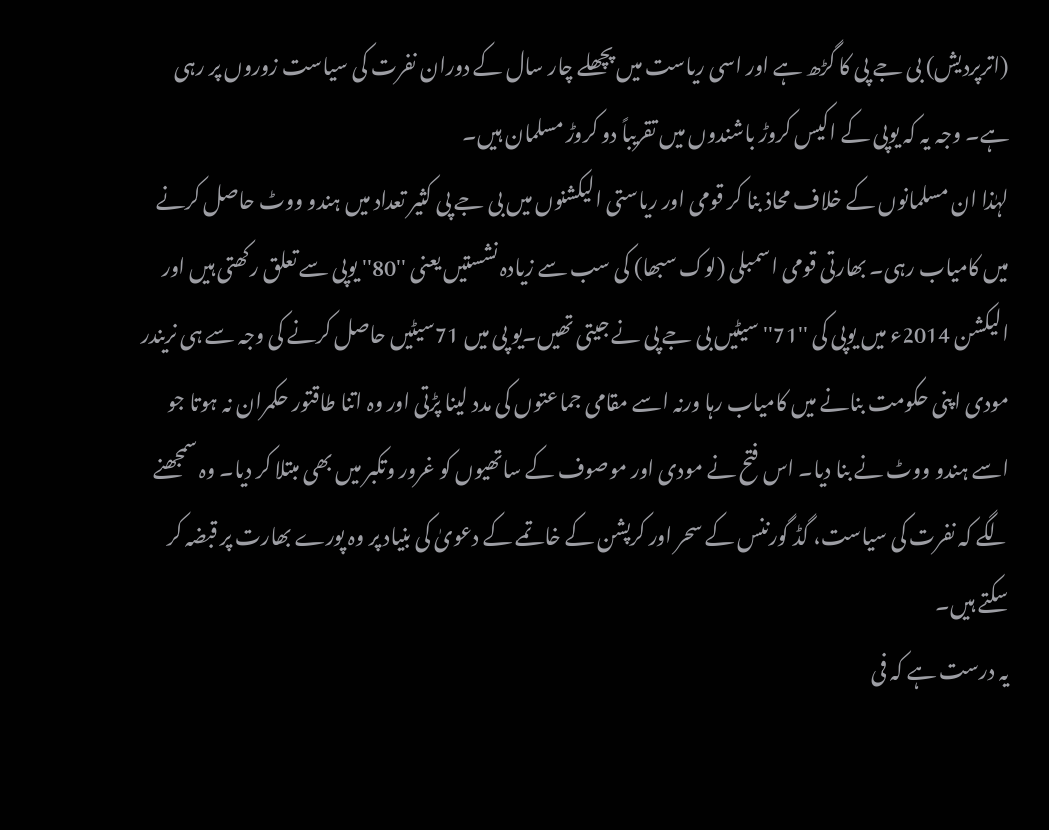(اترپردیش) بی جے پی کا گڑھ ہے اور اسی ریاست میں پچھلے چار سال کے دوران نفرت کی سیاست زوروں پر رہی ہے۔ وجہ یہ کہ یوپی کے اکیس کروڑ باشندوں میں تقریباً دو کروڑ مسلمان ہیں۔
لہٰذا ان مسلمانوں کے خلاف محاذ بنا کر قومی اور ریاستی الیکشنوں میں بی جے پی کثیر تعداد میں ہندو ووٹ حاصل کرنے میں کامیاب رہی۔ بھارتی قومی اسمبلی (لوک سبھا) کی سب سے زیادہ نشستیں یعنی ''80'' یوپی سے تعلق رکھتی ہیں اور الیکشن 2014ء میں یوپی کی ''71'' سیٹیں بی جے پی نے جیتی تھیں۔یو پی میں 71سیٹیں حاصل کرنے کی وجہ سے ہی نریندر مودی اپنی حکومت بنانے میں کامیاب رہا ورنہ اسے مقامی جماعتوں کی مدد لینا پڑتی اور وہ اتنا طاقتور حکمران نہ ہوتا جو اسے ہندو ووٹ نے بنا دیا۔ اس فتح نے مودی اور موصوف کے ساتھیوں کو غرور وتکبر میں بھی مبتلا کر دیا۔ وہ سمجھنے لگے کہ نفرت کی سیاست، گڈ گورننس کے سحر اور کرپشن کے خاتمے کے دعویٰ کی بنیاد پر وہ پورے بھارت پر قبضہ کر سکتے ہیں۔
یہ درست ہے کہ فی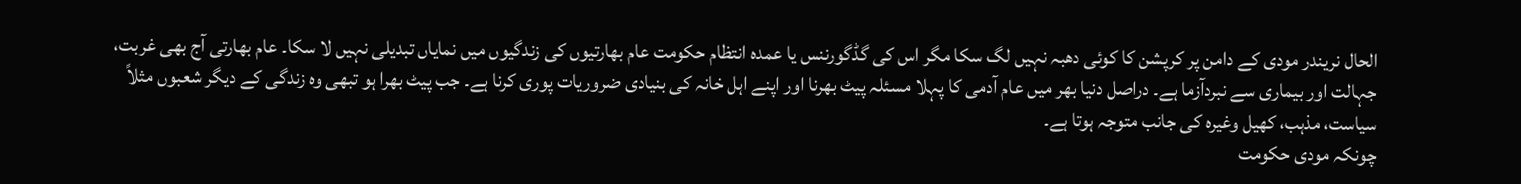الحال نریندر مودی کے دامن پر کرپشن کا کوئی دھبہ نہیں لگ سکا مگر اس کی گڈگورننس یا عمدہ انتظام حکومت عام بھارتیوں کی زندگیوں میں نمایاں تبدیلی نہیں لا سکا۔ عام بھارتی آج بھی غربت، جہالت اور بیماری سے نبردآزما ہے۔ دراصل دنیا بھر میں عام آدمی کا پہلا مسئلہ پیٹ بھرنا اور اپنے اہل خانہ کی بنیادی ضروریات پوری کرنا ہے۔ جب پیٹ بھرا ہو تبھی وہ زندگی کے دیگر شعبوں مثلاً سیاست، مذہب، کھیل وغیرہ کی جانب متوجہ ہوتا ہے۔
چونکہ مودی حکومت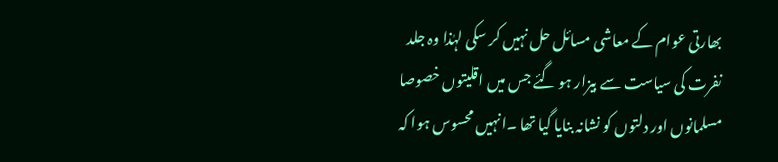بھارتی عوام کے معاشی مسائل حل نہیں کر سکی لہٰذا وہ جلد نفرت کی سیاست سے بیزار ہو گئے جس میں اقلیتوں خصوصا مسلمانوں اور دلتوں کو نشانہ بنایا گیا تھا ۔انہیں محسوس ہوا کہ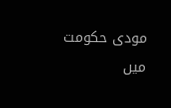مودی حکومت میں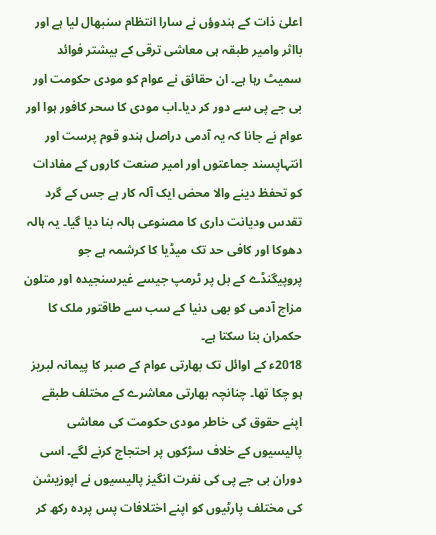اعلیٰ ذات کے ہندوؤں نے سارا انتظام سنبھال لیا ہے اور بااثر وامیر طبقہ ہی معاشی ترقی کے بیشتر فوائد سمیٹ رہا ہے۔ ان حقائق نے عوام کو مودی حکومت اور بی جے پی سے دور کر دیا۔اب مودی کا سحر کافور ہوا اور عوام نے جانا کہ یہ آدمی دراصل ہندو قوم پرست اور انتہاپسند جماعتوں اور امیر صنعت کاروں کے مفادات کو تحفظ دینے والا محض ایک آلہ کار ہے جس کے گرد تقدس ودیانت داری کا مصنوعی ہالہ بنا دیا گیا۔ یہ ہالہ دھوکا اور کافی حد تک میڈیا کا کرشمہ ہے جو پروپیگنڈے کے بل پر ٹرمپ جیسے غیرسنجیدہ اور متلون مزاج آدمی کو بھی دنیا کے سب سے طاقتور ملک کا حکمران بنا سکتا ہے۔
2018ء کے اوائل تک بھارتی عوام کے صبر کا پیمانہ لبریز ہو چکا تھا۔ چنانچہ بھارتی معاشرے کے مختلف طبقے اپنے حقوق کی خاطر مودی حکومت کی معاشی پالیسیوں کے خلاف سڑکوں پر احتجاج کرنے لگے۔ اسی دوران بی جے پی کی نفرت انگیز پالیسیوں نے اپوزیشن کی مختلف پارٹیوں کو اپنے اختلافات پس پردہ رکھ کر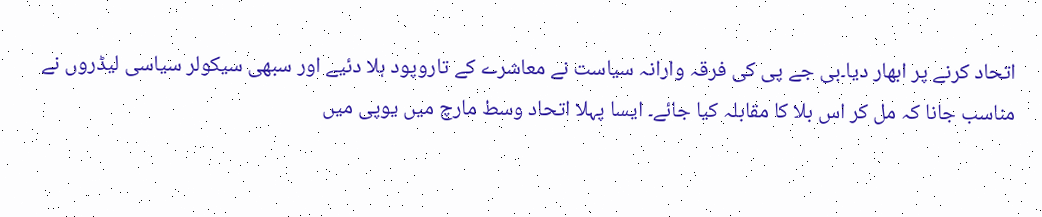اتحاد کرنے پر ابھار دیا۔بی جے پی کی فرقہ وارانہ سیاست نے معاشرے کے تاروپود ہلا دئیے اور سبھی سیکولر سیاسی لیڈروں نے مناسب جانا کہ مل کر اس بلا کا مقابلہ کیا جائے۔ ایسا پہلا اتحاد وسط مارچ میں یوپی میں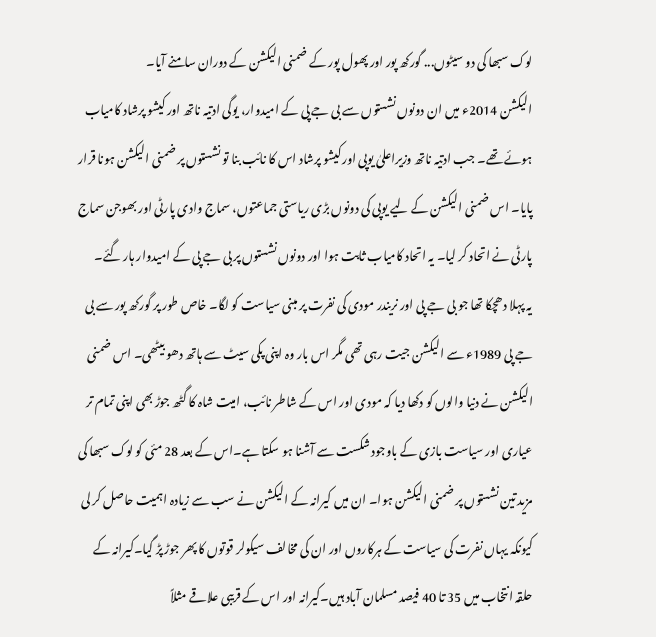لوک سبھا کی دو سیٹوں... گورکھ پور اور پھول پور کے ضمنی الیکشن کے دوران سامنے آیا۔
الیکشن 2014ء میں ان دونوں نشستوں سے بی جے پی کے امیدوار، یوگی ادتیہ ناتھ اور کیشو پرشاد کامیاب ہوئے تھے۔ جب ادتیہ ناتھ وزیراعلیٰ یوپی اور کیشو پرشاد اس کا نائب بنا تو نشستوں پر ضمنی الیکشن ہونا قرار پایا۔ اس ضمنی الیکشن کے لیے یوپی کی دونوں بڑی ریاستی جماعتوں، سماج وادی پارٹی اور بھوجن سماج پارٹی نے اتحاد کر لیا۔ یہ اتحاد کامیاب ثابت ہوا اور دونوں نشستوں پر بی جے پی کے امیدوار ہار گئے۔
یہ پہلا دھچکا تھا جو بی جے پی اور نریندر مودی کی نفرت پر مبنی سیاست کو لگا۔ خاص طور پر گورکھ پور سے بی جے پی 1989ء سے الیکشن جیت رہی تھی مگر اس بار وہ اپنی پکی سیٹ سے ہاتھ دھو بیٹھی۔ اس ضمنی الیکشن نے دنیا والوں کو دکھا دیا کہ مودی اور اس کے شاطر نائب، امیت شاہ کا گٹھ جوڑ بھی اپنی تمام تر عیاری اور سیاست بازی کے باوجود شکست سے آشنا ہو سکتا ہے۔اس کے بعد 28 مئی کو لوک سبھا کی مزید تین نشستوں پر ضمنی الیکشن ہوا۔ ان میں کیرانہ کے الیکشن نے سب سے زیادہ اہمیت حاصل کر لی کیونکہ یہاں نفرت کی سیاست کے ہرکاروں اور ان کی مخالف سیکولر قوتوں کا پھر جوڑ پڑ گیا۔کیرانہ کے حلقہ انتخاب میں 35 تا 40 فیصد مسلمان آباد ہیں۔کیرانہ اور اس کے قریبی علاقے مثلاً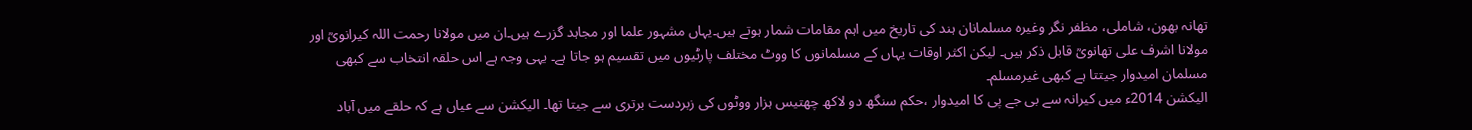تھانہ بھون، شاملی، مظفر نگر وغیرہ مسلمانان ہند کی تاریخ میں اہم مقامات شمار ہوتے ہیں۔یہاں مشہور علما اور مجاہد گزرے ہیں۔ان میں مولانا رحمت اللہ کیرانویؒ اور مولانا اشرف علی تھانویؒ قابل ذکر ہیں۔ لیکن اکثر اوقات یہاں کے مسلمانوں کا ووٹ مختلف پارٹیوں میں تقسیم ہو جاتا ہے۔ یہی وجہ ہے اس حلقہ انتخاب سے کبھی مسلمان امیدوار جیتتا ہے کبھی غیرمسلم۔
الیکشن 2014ء میں کیرانہ سے بی جے پی کا امیدوار ،حکم سنگھ دو لاکھ چھتیس ہزار ووٹوں کی زبردست برتری سے جیتا تھا۔ الیکشن سے عیاں ہے کہ حلقے میں آباد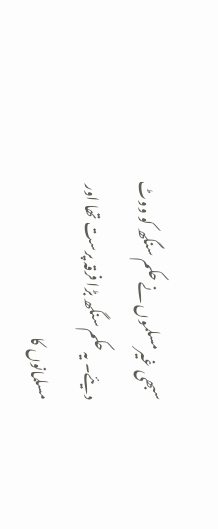سبھی غیرمسلموں نے حکم سنگھ کو ووٹ دیئے۔ یہ حکم سنگھ بڑا فرقہ پرست تھا اور مسلمانوں کا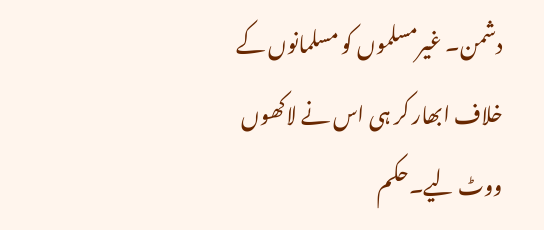دشمن۔ غیرمسلموں کو مسلمانوں کے خلاف ابھار کر ہی اس نے لاکھوں ووٹ لیے۔حکم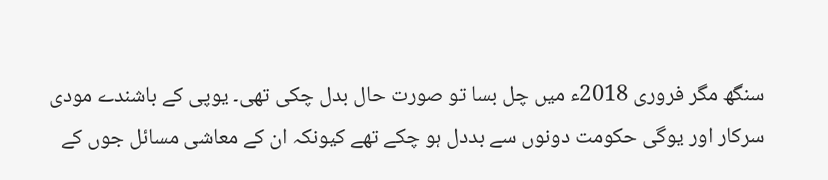سنگھ مگر فروری 2018ء میں چل بسا تو صورت حال بدل چکی تھی۔ یوپی کے باشندے مودی سرکار اور یوگی حکومت دونوں سے بددل ہو چکے تھے کیونکہ ان کے معاشی مسائل جوں کے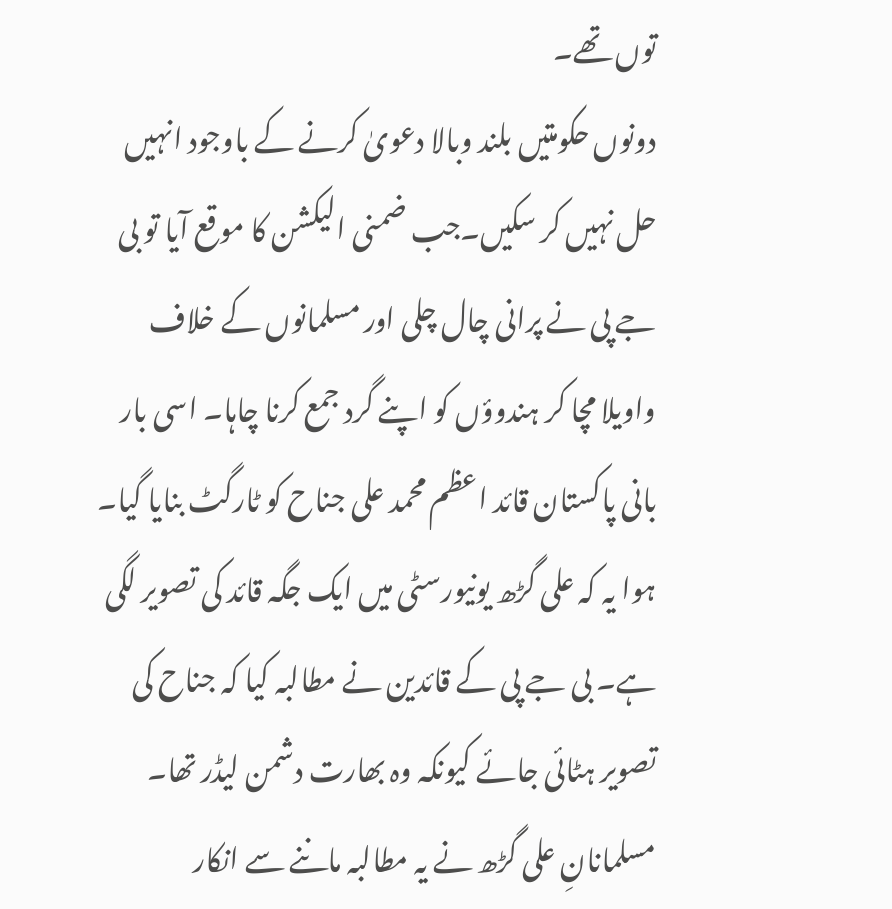توں تھے۔
دونوں حکومتیں بلند وبالا دعویٰ کرنے کے باوجود انہیں حل نہیں کر سکیں۔جب ضمنی الیکشن کا موقع آیا تو بی جے پی نے پرانی چال چلی اور مسلمانوں کے خلاف واویلا مچا کر ہندوؤں کو اپنے گرد جمع کرنا چاہا۔ اسی بار بانی پاکستان قائد اعظم محمد علی جناح کو ٹارگٹ بنایا گیا۔ ہوا یہ کہ علی گڑھ یونیورسٹی میں ایک جگہ قائد کی تصویر لگی ہے۔ بی جے پی کے قائدین نے مطالبہ کیا کہ جناح کی تصویر ہٹائی جائے کیونکہ وہ بھارت دشمن لیڈر تھا۔ مسلمانانِ علی گڑھ نے یہ مطالبہ ماننے سے انکار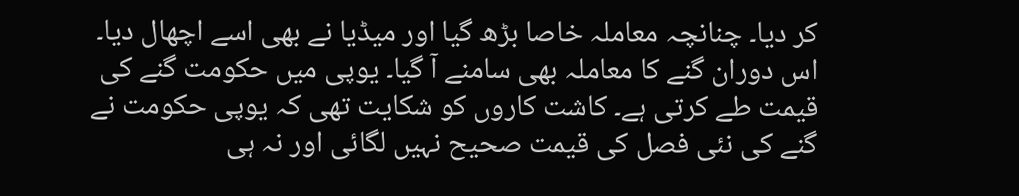کر دیا۔ چنانچہ معاملہ خاصا بڑھ گیا اور میڈیا نے بھی اسے اچھال دیا۔
اس دوران گنے کا معاملہ بھی سامنے آ گیا۔ یوپی میں حکومت گنے کی قیمت طے کرتی ہے۔ کاشت کاروں کو شکایت تھی کہ یوپی حکومت نے گنے کی نئی فصل کی قیمت صحیح نہیں لگائی اور نہ ہی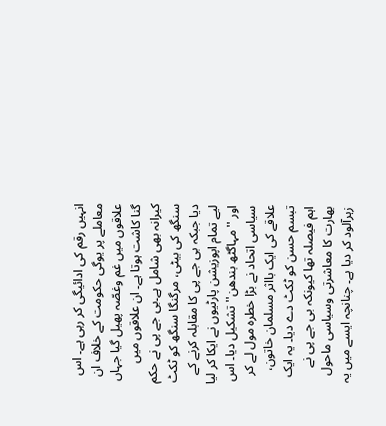انہیں رقم کی ادائیگی کر رہی ہے۔ اس معاملے پر یوگی حکومت کے خلاف ان علاقوں میں غم وغصّہ پھیل گیا جہاں گنا کاشت ہوتا ہے۔ ان علاقوں میں کیرانہ بھی شامل ہے۔بی جے پی نے حکم سنگھ کی بیٹی، مرگنگا سنگھ کو ٹکٹ دیا جبکہ بی جے پی کا مقابلہ کرنے کے لیے تمام اپوزیشن پارٹیوں نے ایکا کر لیا اور ''مہاگٹھ بندھن'' تشکیل دیا۔ اس سیاسی اتحاد نے بڑا خطرہ مول لے کر علاقے کی ایک بااثر مسلمان خاتون، تبسم حسن کو ٹکٹ دے دیا۔ یہ ایک اہم فیصلہ تھا کیونکہ بی جے پی نے بھارت کا معاشرتی وسیاسی ماحول زہرآلود کر دیا ہے۔ چنانچہ ایسے میں یہ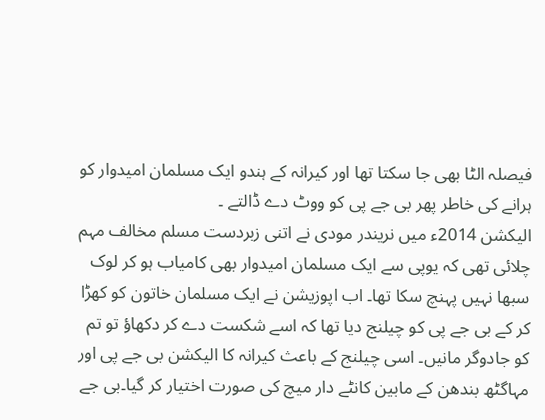فیصلہ الٹا بھی جا سکتا تھا اور کیرانہ کے ہندو ایک مسلمان امیدوار کو ہرانے کی خاطر پھر بی جے پی کو ووٹ دے ڈالتے ۔
الیکشن 2014ء میں نریندر مودی نے اتنی زبردست مسلم مخالف مہم چلائی تھی کہ یوپی سے ایک مسلمان امیدوار بھی کامیاب ہو کر لوک سبھا نہیں پہنچ سکا تھا۔ اب اپوزیشن نے ایک مسلمان خاتون کو کھڑا کر کے بی جے پی کو چیلنج دیا تھا کہ اسے شکست دے کر دکھاؤ تو تم کو جادوگر مانیں۔ اسی چیلنج کے باعث کیرانہ کا الیکشن بی جے پی اور مہاگٹھ بندھن کے مابین کانٹے دار میچ کی صورت اختیار کر گیا۔بی جے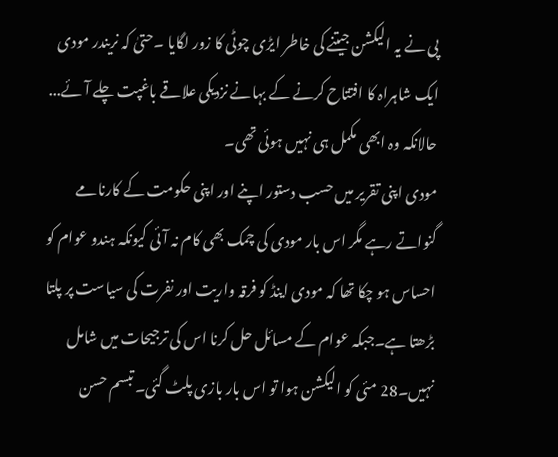پی نے یہ الیکشن جیتنے کی خاطر ایڑی چوٹی کا زور لگایا ۔حتیٰ کہ نریندر مودی ایک شاہراہ کا افتتاح کرنے کے بہانے نزدیکی علاقے باغپت چلے آئے... حالانکہ وہ ابھی مکمل ہی نہیں ہوئی تھی۔
مودی اپنی تقریر میں حسب دستور اپنے اور اپنی حکومت کے کارنامے گنواتے رہے مگر اس بار مودی کی چمک بھی کام نہ آئی کیونکہ ہندو عوام کو احساس ہو چکا تھا کہ مودی اینڈ کو فرقہ واریت اور نفرت کی سیاست پر پلتا بڑھتا ہے۔جبکہ عوام کے مسائل حل کرنا اس کی ترجیحات میں شامل نہیں۔28 مئی کو الیکشن ہوا تو اس بار بازی پلٹ گئی۔ تبسم حسن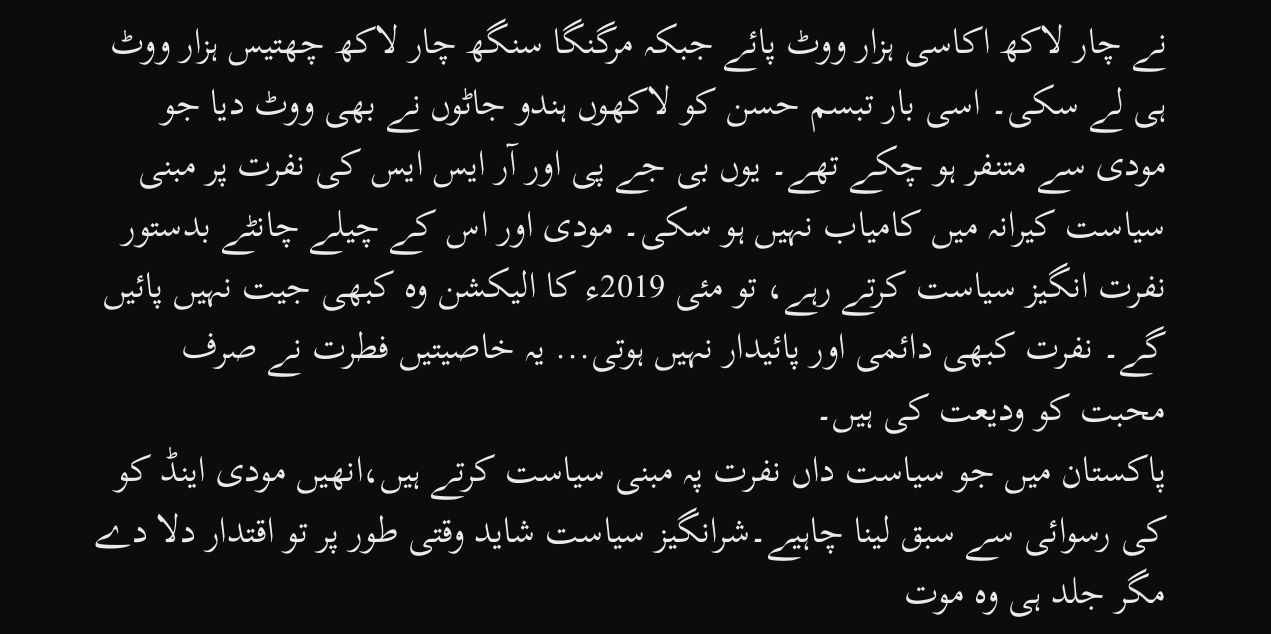نے چار لاکھ اکاسی ہزار ووٹ پائے جبکہ مرگنگا سنگھ چار لاکھ چھتیس ہزار ووٹ ہی لے سکی۔ اسی بار تبسم حسن کو لاکھوں ہندو جاٹوں نے بھی ووٹ دیا جو مودی سے متنفر ہو چکے تھے۔ یوں بی جے پی اور آر ایس ایس کی نفرت پر مبنی سیاست کیرانہ میں کامیاب نہیں ہو سکی۔ مودی اور اس کے چیلے چانٹے بدستور نفرت انگیز سیاست کرتے رہے، تو مئی 2019ء کا الیکشن وہ کبھی جیت نہیں پائیں گے۔ نفرت کبھی دائمی اور پائیدار نہیں ہوتی... یہ خاصیتیں فطرت نے صرف محبت کو ودیعت کی ہیں۔
پاکستان میں جو سیاست داں نفرت پہ مبنی سیاست کرتے ہیں،انھیں مودی اینڈ کو کی رسوائی سے سبق لینا چاہیے۔شرانگیز سیاست شاید وقتی طور پر تو اقتدار دلا دے مگر جلد ہی وہ موت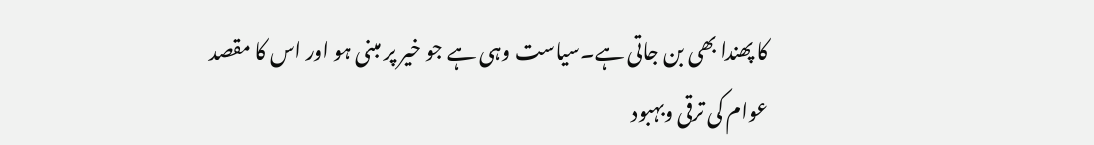کا پھندا بھی بن جاتی ہے۔سیاست وہی ہے جو خیر پر مبنی ہو اور اس کا مقصد عوام کی ترقی وبہبود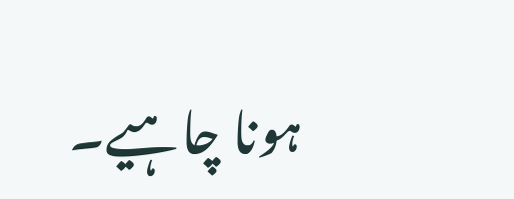ہونا چاہیے۔